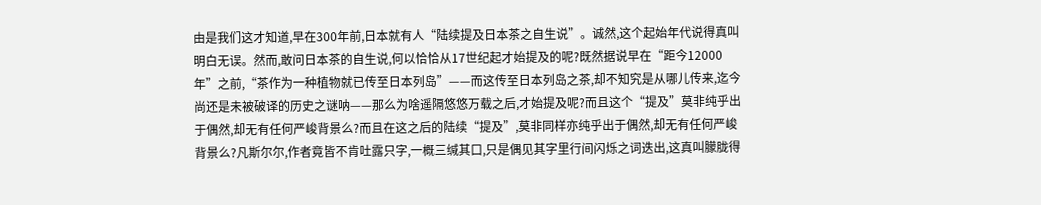由是我们这才知道,早在300年前,日本就有人“陆续提及日本茶之自生说”。诚然,这个起始年代说得真叫明白无误。然而,敢问日本茶的自生说,何以恰恰从17世纪起才始提及的呢?既然据说早在“距今12000年”之前,“茶作为一种植物就已传至日本列岛”——而这传至日本列岛之茶,却不知究是从哪儿传来,迄今尚还是未被破译的历史之谜呐——那么为啥遥隔悠悠万载之后,才始提及呢?而且这个“提及”莫非纯乎出于偶然,却无有任何严峻背景么?而且在这之后的陆续“提及”,莫非同样亦纯乎出于偶然,却无有任何严峻背景么?凡斯尔尔,作者竟皆不肯吐露只字,一概三缄其口,只是偶见其字里行间闪烁之词迭出,这真叫朦胧得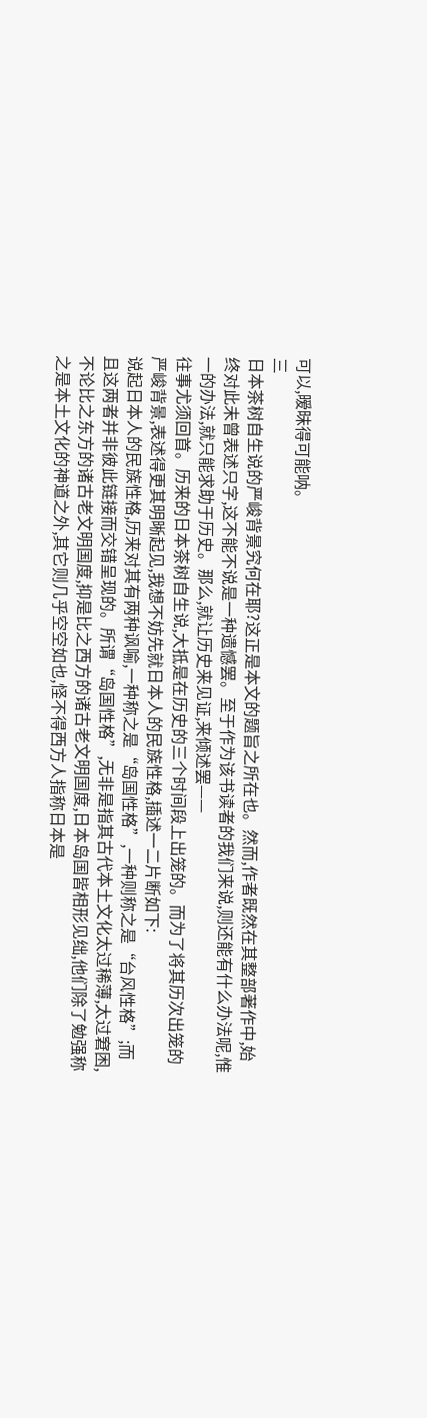可以,暧昧得可能呐。
三
日本茶树自生说的严峻背景究何在耶?这正是本文的题旨之所在也。然而,作者既然在其整部著作中,始终对此未曾表述只字,这不能不说是一种遗憾罢。至于作为该书读者的我们来说,则还能有什么办法呢,惟一的办法,就只能求助于历史。那么,就让历史来见证,来倾述罢——
往事尤须回首。历来的日本茶树自生说,大抵是在历史的三个时间段上出笼的。而为了将其历次出笼的严峻背景,表述得更其明晰起见,我想不妨先就日本人的民族性格,插述一二片断如下:
说起日本人的民族性格,历来对其有两种讽喻,一种称之是“岛国性格”,一种则称之是“台风性格”;而且这两者并非彼此链接而交错呈现的。所谓“岛国性格”,无非是指其古代本土文化太过稀薄,太过窘困,不论比之东方的诸古老文明国度,抑是比之西方的诸古老文明国度,日本岛国皆相形见绌,他们除了勉强称之是本土文化的神道之外,其它则几乎空空如也,怪不得西方人指称日本是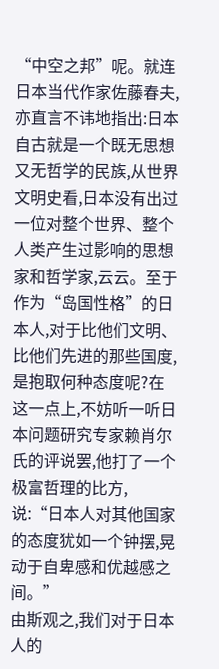“中空之邦”呢。就连日本当代作家佐藤春夫,亦直言不讳地指出:日本自古就是一个既无思想又无哲学的民族,从世界文明史看,日本没有出过一位对整个世界、整个人类产生过影响的思想家和哲学家,云云。至于作为“岛国性格”的日本人,对于比他们文明、比他们先进的那些国度,是抱取何种态度呢?在这一点上,不妨听一听日本问题研究专家赖肖尔氏的评说罢,他打了一个极富哲理的比方,说:“日本人对其他国家的态度犹如一个钟摆,晃动于自卑感和优越感之间。”
由斯观之,我们对于日本人的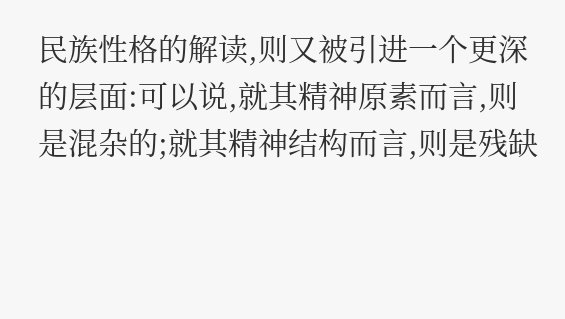民族性格的解读,则又被引进一个更深的层面:可以说,就其精神原素而言,则是混杂的;就其精神结构而言,则是残缺